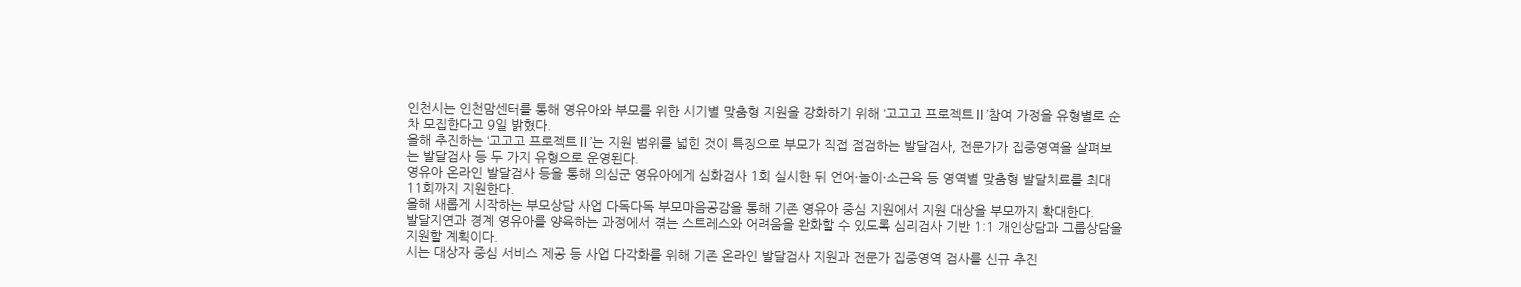인천시는 인천맘센터를 통해 영유아와 부모를 위한 시기별 맞춤형 지원을 강화하기 위해 ‘고고고 프로젝트Ⅱ’참여 가정을 유형별로 순차 모집한다고 9일 밝혔다.
올해 추진하는 ‘고고고 프로젝트Ⅱ’는 지원 범위를 넓힌 것이 특징으로 부모가 직접 점검하는 발달검사, 전문가가 집중영역을 살펴보는 발달검사 등 두 가지 유형으로 운영된다.
영유아 온라인 발달검사 등을 통해 의심군 영유아에게 심화검사 1회 실시한 뒤 언어·놀이·소근육 등 영역별 맞춤형 발달치료를 최대 11회까지 지원한다.
올해 새롭게 시작하는 부모상담 사업 다독다독 부모마음공감을 통해 기존 영유아 중심 지원에서 지원 대상을 부모까지 확대한다.
발달지연과 경계 영유아를 양육하는 과정에서 겪는 스트레스와 어려움을 완화할 수 있도록 심리검사 기반 1:1 개인상담과 그룹상담을 지원할 계획이다.
시는 대상자 중심 서비스 제공 등 사업 다각화를 위해 기존 온라인 발달검사 지원과 전문가 집중영역 검사를 신규 추진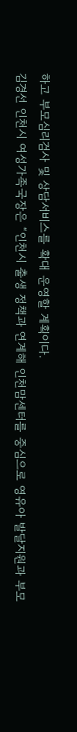하고 부모심리검사 및 상담서비스를 확대 운영할 계획이다.
김경선 인천시 여성가족국장은 “인천시 출생 정책과 연계해 인천맘센터를 중심으로 영유아 발달지원과 부모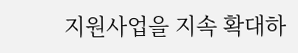지원사업을 지속 확대하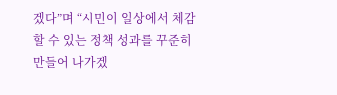겠다”며 “시민이 일상에서 체감할 수 있는 정책 성과를 꾸준히 만들어 나가겠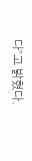다”고 밝혔다.